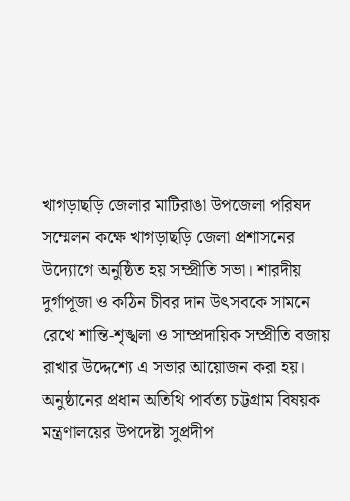খাগড়াছড়ি জেলার মাটিরাঙা উপজেলা পরিষদ সম্মেলন কক্ষে খাগড়াছড়ি জেলা প্রশাসনের উদ্যোগে অনুষ্ঠিত হয় সম্প্রীতি সভা। শারদীয় দুর্গাপূজা ও কঠিন চীবর দান উৎসবকে সামনে রেখে শান্তি-শৃঙ্খলা ও সাম্প্রদায়িক সম্প্রীতি বজায় রাখার উদ্দেশ্যে এ সভার আয়োজন করা হয়।
অনুষ্ঠানের প্রধান অতিথি পার্বত্য চট্টগ্রাম বিষয়ক মন্ত্রণালয়ের উপদেষ্টা সুপ্রদীপ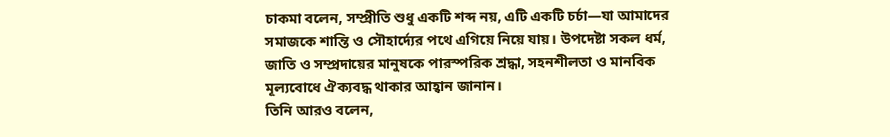চাকমা বলেন, সম্প্রীতি শুধু একটি শব্দ নয়, এটি একটি চর্চা—যা আমাদের সমাজকে শান্তি ও সৌহার্দ্যের পথে এগিয়ে নিয়ে যায়। উপদেষ্টা সকল ধর্ম, জাতি ও সম্প্রদায়ের মানুষকে পারস্পরিক শ্রদ্ধা, সহনশীলতা ও মানবিক মূল্যবোধে ঐক্যবদ্ধ থাকার আহ্বান জানান।
তিনি আরও বলেন,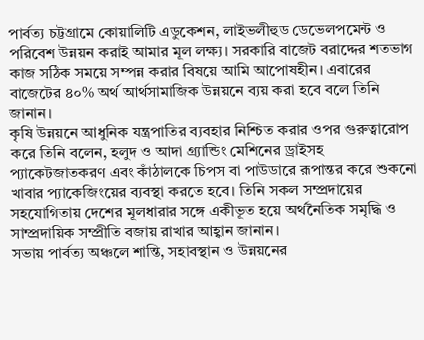পার্বত্য চট্টগ্রামে কোয়ালিটি এডুকেশন, লাইভলীহুড ডেভেলপমেন্ট ও পরিবেশ উন্নয়ন করাই আমার মূল লক্ষ্য। সরকারি বাজেট বরাদ্দের শতভাগ কাজ সঠিক সময়ে সম্পন্ন করার বিষয়ে আমি আপোষহীন। এবারের বাজেটের ৪০% অর্থ আর্থসামাজিক উন্নয়নে ব্যয় করা হবে বলে তিনি জানান।
কৃষি উন্নয়নে আধুনিক যন্ত্রপাতির ব্যবহার নিশ্চিত করার ওপর গুরুত্বারোপ করে তিনি বলেন, হলুদ ও আদা গ্র্যান্ডিং মেশিনের ড্রাইসহ প্যাকেটজাতকরণ এবং কাঁঠালকে চিপস বা পাউডারে রূপান্তর করে শুকনো খাবার প্যাকেজিংয়ের ব্যবস্থা করতে হবে। তিনি সকল সম্প্রদায়ের সহযোগিতায় দেশের মূলধারার সঙ্গে একীভূত হয়ে অর্থনৈতিক সমৃদ্ধি ও সাম্প্রদায়িক সম্প্রীতি বজায় রাখার আহ্বান জানান।
সভায় পার্বত্য অঞ্চলে শান্তি, সহাবস্থান ও উন্নয়নের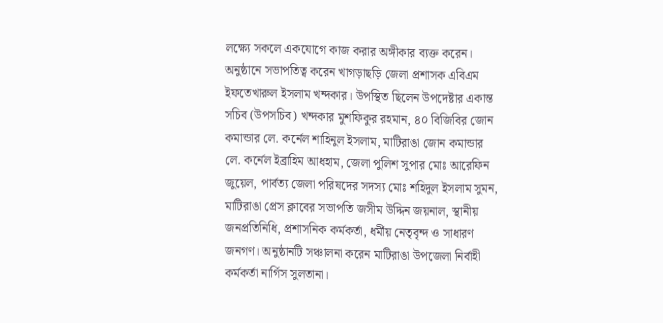লক্ষ্যে সকলে একযোগে কাজ করার অঙ্গীকার ব্যক্ত করেন।
অনুষ্ঠানে সভাপতিত্ব করেন খাগড়াছড়ি জেলা প্রশাসক এবিএম ইফতেখারুল ইসলাম খন্দকার। উপস্থিত ছিলেন উপদেষ্টার একান্ত সচিব (উপসচিব) খন্দকার মুশফিকুর রহমান, ৪০ বিজিবির জোন কমান্ডার লে. কর্নেল শাহিনুল ইসলাম, মাটিরাঙা জোন কমান্ডার লে. কর্নেল ইব্রাহিম আধহাম, জেলা পুলিশ সুপার মোঃ আরেফিন জুয়েল, পার্বত্য জেলা পরিষদের সদস্য মোঃ শহিদুল ইসলাম সুমন, মাটিরাঙা প্রেস ক্লাবের সভাপতি জসীম উদ্দিন জয়নাল, স্থানীয় জনপ্রতিনিধি, প্রশাসনিক কর্মকর্তা, ধর্মীয় নেতৃবৃন্দ ও সাধারণ জনগণ। অনুষ্ঠানটি সঞ্চালনা করেন মাটিরাঙা উপজেলা নির্বাহী কর্মকর্তা নার্গিস সুলতানা।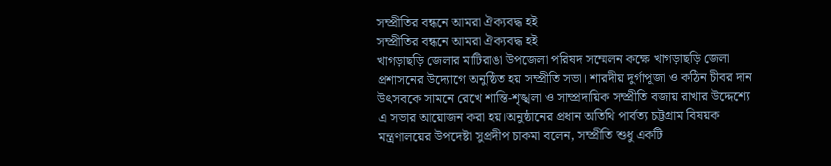সম্প্রীতির বন্ধনে আমরা ঐক্যবদ্ধ হই
সম্প্রীতির বন্ধনে আমরা ঐক্যবদ্ধ হই
খাগড়াছড়ি জেলার মাটিরাঙা উপজেলা পরিষদ সম্মেলন কক্ষে খাগড়াছড়ি জেলা প্রশাসনের উদ্যোগে অনুষ্ঠিত হয় সম্প্রীতি সভা। শারদীয় দুর্গাপূজা ও কঠিন চীবর দান উৎসবকে সামনে রেখে শান্তি-শৃঙ্খলা ও সাম্প্রদায়িক সম্প্রীতি বজায় রাখার উদ্দেশ্যে এ সভার আয়োজন করা হয়।অনুষ্ঠানের প্রধান অতিথি পার্বত্য চট্টগ্রাম বিষয়ক মন্ত্রণালয়ের উপদেষ্টা সুপ্রদীপ চাকমা বলেন, সম্প্রীতি শুধু একটি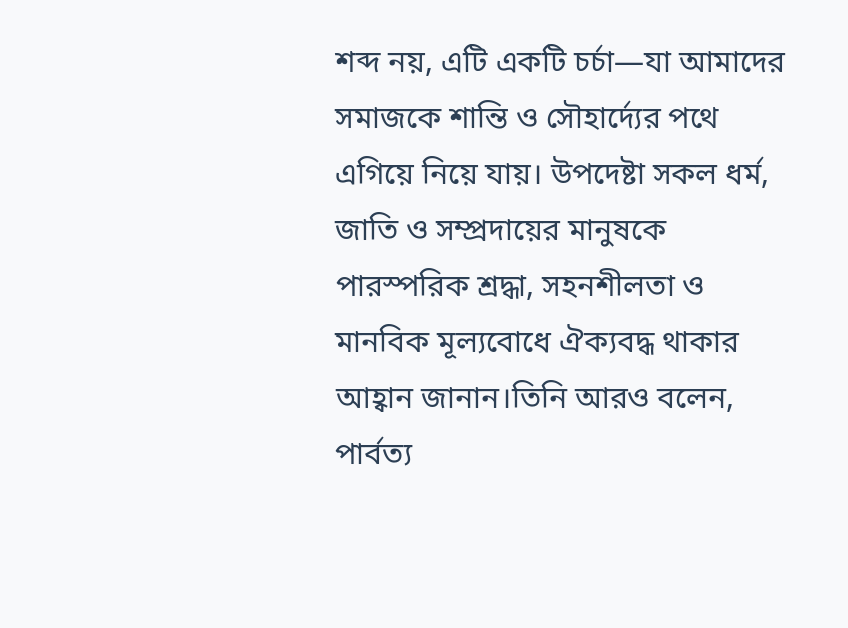শব্দ নয়, এটি একটি চর্চা—যা আমাদের সমাজকে শান্তি ও সৌহার্দ্যের পথে এগিয়ে নিয়ে যায়। উপদেষ্টা সকল ধর্ম, জাতি ও সম্প্রদায়ের মানুষকে পারস্পরিক শ্রদ্ধা, সহনশীলতা ও মানবিক মূল্যবোধে ঐক্যবদ্ধ থাকার আহ্বান জানান।তিনি আরও বলেন, পার্বত্য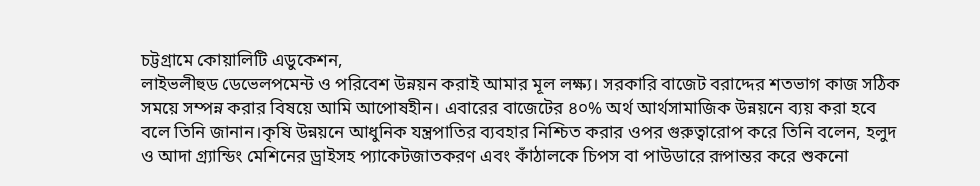চট্টগ্রামে কোয়ালিটি এডুকেশন,
লাইভলীহুড ডেভেলপমেন্ট ও পরিবেশ উন্নয়ন করাই আমার মূল লক্ষ্য। সরকারি বাজেট বরাদ্দের শতভাগ কাজ সঠিক সময়ে সম্পন্ন করার বিষয়ে আমি আপোষহীন। এবারের বাজেটের ৪০% অর্থ আর্থসামাজিক উন্নয়নে ব্যয় করা হবে বলে তিনি জানান।কৃষি উন্নয়নে আধুনিক যন্ত্রপাতির ব্যবহার নিশ্চিত করার ওপর গুরুত্বারোপ করে তিনি বলেন, হলুদ ও আদা গ্র্যান্ডিং মেশিনের ড্রাইসহ প্যাকেটজাতকরণ এবং কাঁঠালকে চিপস বা পাউডারে রূপান্তর করে শুকনো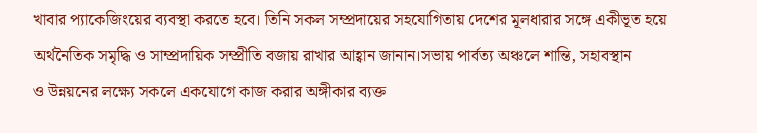খাবার প্যাকেজিংয়ের ব্যবস্থা করতে হবে। তিনি সকল সম্প্রদায়ের সহযোগিতায় দেশের মূলধারার সঙ্গে একীভূত হয়ে অর্থনৈতিক সমৃদ্ধি ও সাম্প্রদায়িক সম্প্রীতি বজায় রাখার আহ্বান জানান।সভায় পার্বত্য অঞ্চলে শান্তি, সহাবস্থান
ও উন্নয়নের লক্ষ্যে সকলে একযোগে কাজ করার অঙ্গীকার ব্যক্ত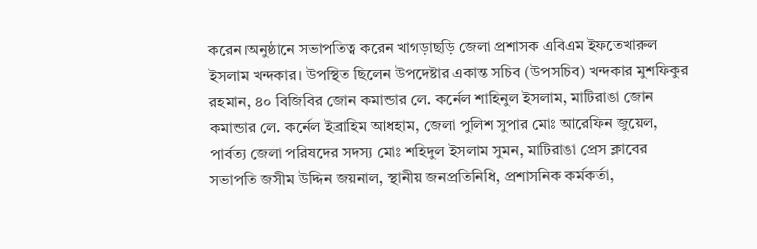করেন।অনুষ্ঠানে সভাপতিত্ব করেন খাগড়াছড়ি জেলা প্রশাসক এবিএম ইফতেখারুল ইসলাম খন্দকার। উপস্থিত ছিলেন উপদেষ্টার একান্ত সচিব (উপসচিব) খন্দকার মুশফিকুর রহমান, ৪০ বিজিবির জোন কমান্ডার লে. কর্নেল শাহিনুল ইসলাম, মাটিরাঙা জোন কমান্ডার লে. কর্নেল ইব্রাহিম আধহাম, জেলা পুলিশ সুপার মোঃ আরেফিন জুয়েল, পার্বত্য জেলা পরিষদের সদস্য মোঃ শহিদুল ইসলাম সুমন, মাটিরাঙা প্রেস ক্লাবের সভাপতি জসীম উদ্দিন জয়নাল, স্থানীয় জনপ্রতিনিধি, প্রশাসনিক কর্মকর্তা,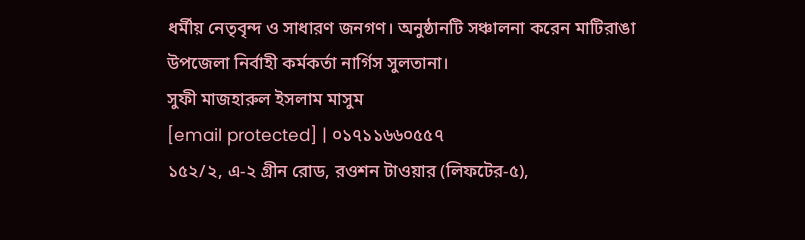ধর্মীয় নেতৃবৃন্দ ও সাধারণ জনগণ। অনুষ্ঠানটি সঞ্চালনা করেন মাটিরাঙা উপজেলা নির্বাহী কর্মকর্তা নার্গিস সুলতানা।
সুফী মাজহারুল ইসলাম মাসুম
[email protected] | ০১৭১১৬৬০৫৫৭
১৫২/২, এ-২ গ্রীন রোড, রওশন টাওয়ার (লিফটের-৫),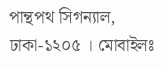পান্থপথ সিগন্যাল, ঢাকা-১২০৫ । মোবাইলঃ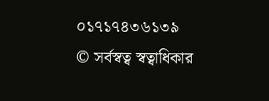০১৭১৭৪৩৬১৩৯
© সর্বস্বত্ব স্বত্বাধিকার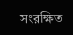সংরক্ষিত